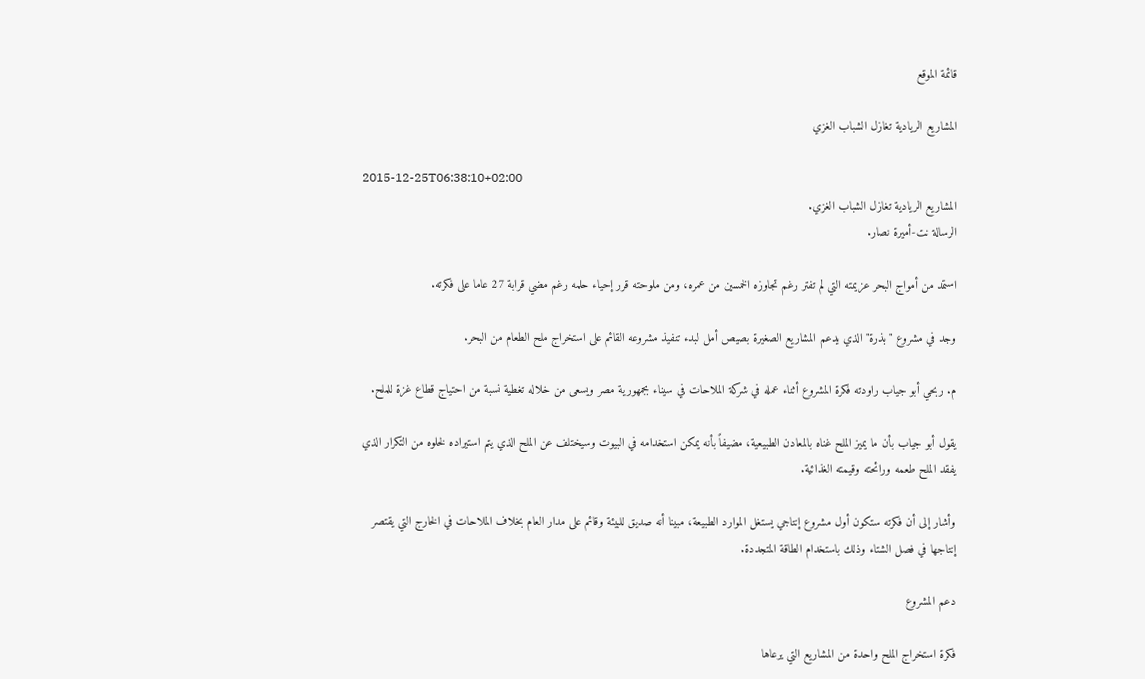قائمة الموقع

المشاريع الريادية تغازل الشباب الغزي

2015-12-25T06:38:10+02:00
المشاريع الريادية تغازل الشباب الغزي.
الرسالة نت-أميرة نصار.

استمد من أمواج البحر عزيمته التي لم تفتر رغم تجاوزه الخمسين من عمره، ومن ملوحته قرر إحياء حلمه رغم مضي قرابة 27 عاما على فكرته.

وجد في مشروع "بذرة" الذي يدعم المشاريع الصغيرة بصيص أمل لبدء تنفيذ مشروعه القائم على استخراج ملح الطعام من البحر.

م. ربحي أبو جياب راودته فكرة المشروع أثناء عمله في شركة الملاحات في سيناء بجمهورية مصر ويسعى من خلاله تغطية نسبة من احتياج قطاع غزة للملح.

يقول أبو جياب بأن ما يميز الملح غناه بالمعادن الطبيعية، مضيفاً بأنه يمكن استخدامه في البيوت وسيختلف عن الملح الذي يتم استيراده لخلوه من التكرار الذي يفقد الملح طعمه ورائحته وقيمته الغذائية.

وأشار إلى أن فكرته ستكون أول مشروع إنتاجي يستغل الموارد الطبيعة، مبينا أنه صديق للبيئة وقائم على مدار العام بخلاف الملاحات في الخارج التي يقتصر إنتاجها في فصل الشتاء وذلك باستخدام الطاقة المتجددة.

دعم المشروع

فكرة استخراج الملح واحدة من المشاريع التي يرعاها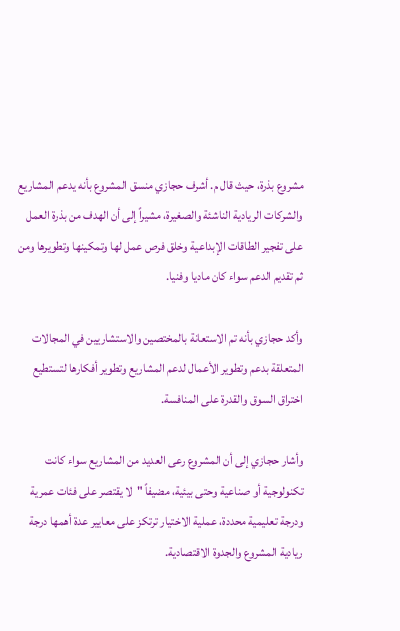مشروع بذرة، حيث قال م. أشرف حجازي منسق المشروع بأنه يدعم المشاريع والشركات الريادية الناشئة والصغيرة، مشيراً إلى أن الهدف من بذرة العمل على تفجير الطاقات الإبداعية وخلق فرص عمل لها وتمكينها وتطويرها ومن ثم تقديم الدعم سواء كان ماديا وفنيا.

وأكد حجازي بأنه تم الاستعانة بالمختصين والاستشاريين في المجالات المتعلقة بدعم وتطوير الأعمال لدعم المشاريع وتطوير أفكارها لتستطيع اختراق السوق والقدرة على المنافسة.

وأشار حجازي إلى أن المشروع رعى العديد من المشاريع سواء كانت تكنولوجية أو صناعية وحتى بيئية، مضيفاً "لا يقتصر على فئات عمرية ودرجة تعليمية محددة، عملية الاختيار ترتكز على معايير عدة أهمها درجة ريادية المشروع والجدوة الاقتصادية.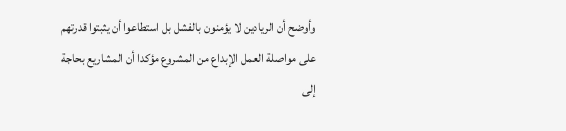وأوضح أن الريادين لا يؤمنون بالفشل بل استطاعوا أن يثبتوا قدرتهم على مواصلة العمل الإبداع من المشروع مؤكدا أن المشاريع بحاجة إلى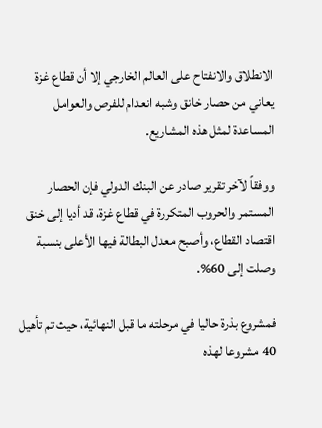الانطلاق والانفتاح على العالم الخارجي إلا أن قطاع غزة يعاني من حصار خانق وشبه انعدام للفرص والعوامل المساعدة لمثل هذه المشاريع.

ووفقاً لآخر تقرير صادر عن البنك الدولي فإن الحصار المستمر والحروب المتكررة في قطاع غزة، قد أديا إلى خنق اقتصاد القطاع، وأصبح معدل البطالة فيها الأعلى بنسبة وصلت إلى 60%.

فمشروع بذرة حاليا في مرحلته ما قبل النهائية، حيث تم تأهيل 40 مشروعا لهذه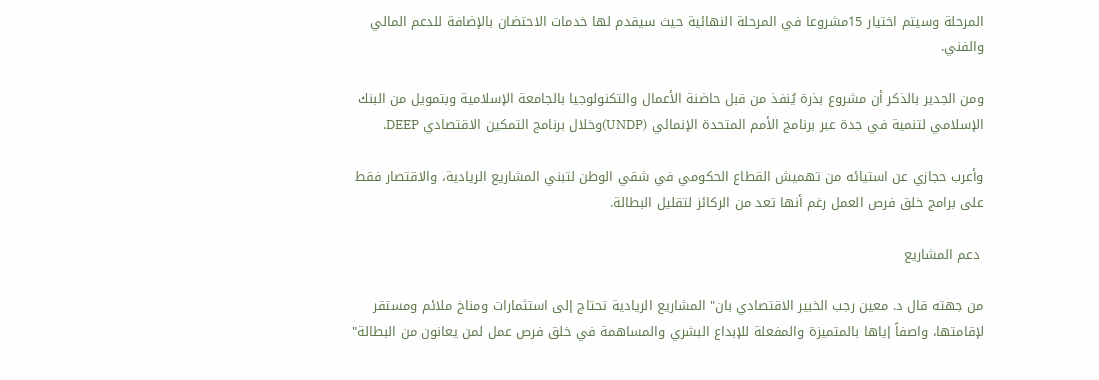المرحلة وسيتم اختيار 15مشروعا في المرحلة النهائية حيث سيقدم لها خدمات الاحتضان بالإضافة للدعم المالي والفني.

ومن الجدير بالذكر أن مشروع بذرة يُنفذ من قبل حاضنة الأعمال والتكنولوجيا بالجامعة الإسلامية وبتمويل من البنك الإسلامي لتنمية في جدة عبر برنامج الأمم المتحدة الإنمائي (UNDP)وخلال برنامج التمكين الاقتصادي DEEP.

وأعرب حجازي عن استيائه من تهميش القطاع الحكومي في شقي الوطن لتبني المشاريع الريادية، والاقتصار فقط على برامج خلق فرص العمل رغم أنها تعد من الركائز لتقليل البطالة.

 دعم المشاريع

من جهته قال د. معين رجب الخبير الاقتصادي بان" المشاريع الريادية تحتاج إلى استثمارات ومناخ ملائم ومستقر لإقامتها، واصفاً إياها بالمتميزة والمفعلة للإبداع البشري والمساهمة في خلق فرص عمل لمن يعانون من البطالة"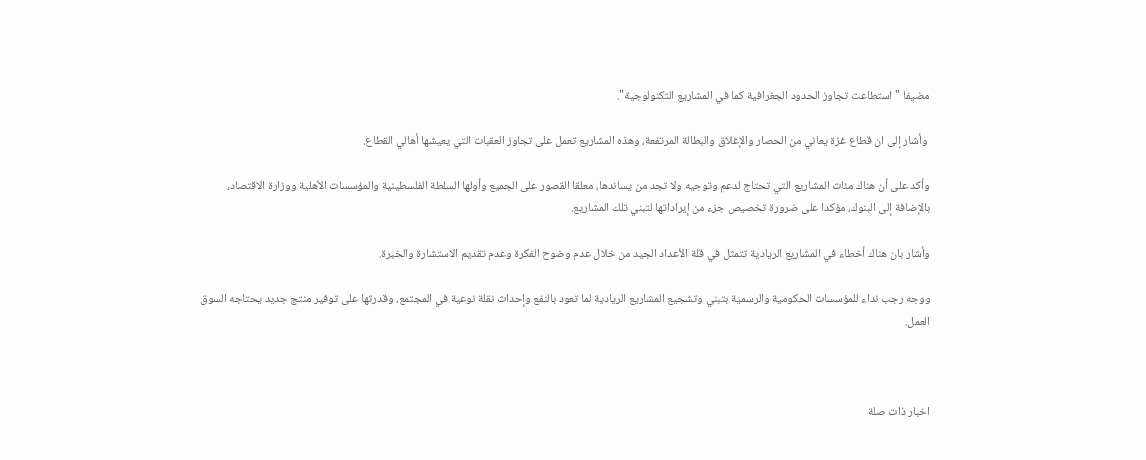مضيفا "استطاعت تجاوز الحدود الجغرافية كما في المشاريع التكنولوجية".

 وأشار إلى ان قطاع غزة يعاني من الحصار والإغلاق والبطالة المرتفعة، وهذه المشاريع تعمل على تجاوز العقبات التي يعيشها أهالي القطاع.

وأكد على أن هناك مئات المشاريع التي تحتاج لدعم وتوجيه ولا تجد من يساندها، معلقا القصور على الجميع وأولها السلطة الفلسطينية والمؤسسات الأهلية ووزارة الاقتصاد، بالإضافة إلى البنوك، مؤكدا على ضرورة تخصيص جزء من إيراداتها لتبني تلك المشاريع.

وأشار بان هناك أخطاء في المشاريع الريادية تتمثل في قلة الأعداد الجيد من خلال عدم وضوح الفكرة وعدم تقديم الاستشارة والخبرة.

ووجه رجب نداء للمؤسسات الحكومية والرسمية بتبني وتشجيع المشاريع الريادية لما تعود بالنفع وإحداث نقلة نوعية في المجتمع، وقدرتها على توفير منتج جديد يحتاجه السوق العمل.



اخبار ذات صلة